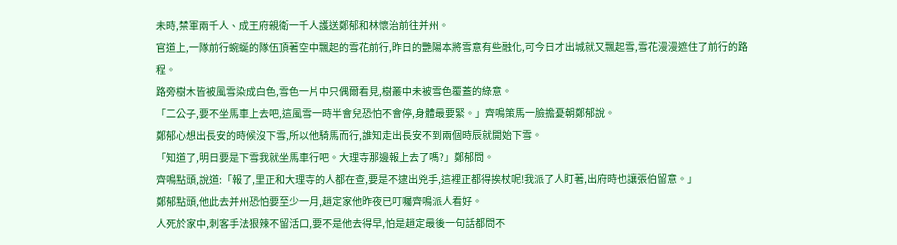未時,禁軍兩千人、成王府親衛一千人護送鄭郁和林懷治前往并州。
官道上,一隊前行蜿蜒的隊伍頂著空中飄起的雪花前行,昨日的艷陽本將雪意有些融化,可今日才出城就又飄起雪,雪花漫漫遮住了前行的路程。
路旁樹木皆被風雪染成白色,雪色一片中只偶爾看見,樹叢中未被雪色覆蓋的綠意。
「二公子,要不坐馬車上去吧,這風雪一時半會兒恐怕不會停,身體最要緊。」齊鳴策馬一臉擔憂朝鄭郁說。
鄭郁心想出長安的時候沒下雪,所以他騎馬而行,誰知走出長安不到兩個時辰就開始下雪。
「知道了,明日要是下雪我就坐馬車行吧。大理寺那邊報上去了嗎?」鄭郁問。
齊鳴點頭,說道:「報了,里正和大理寺的人都在查,要是不逮出兇手,這裡正都得挨杖呢!我派了人盯著,出府時也讓張伯留意。」
鄭郁點頭,他此去并州恐怕要至少一月,趙定家他昨夜已叮囑齊鳴派人看好。
人死於家中,刺客手法狠辣不留活口,要不是他去得早,怕是趙定最後一句話都問不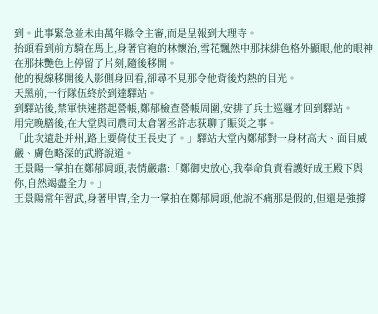到。此事緊急並未由萬年縣令主審,而是呈報到大理寺。
抬頭看到前方騎在馬上,身著官袍的林懷治,雪花飄然中那抹緋色格外顯眼,他的眼神在那抹艷色上停留了片刻,隨後移開。
他的視線移開後人影側身回看,卻尋不見那令他背後灼熱的目光。
天黑前,一行隊伍終於到達驛站。
到驛站後,禁軍快速搭起營帳,鄭郁檢查營帳周圍,安排了兵士巡邏才回到驛站。
用完晚膳後,在大堂與司農司太倉署丞許志荻聊了賑災之事。
「此次遠赴并州,路上要倚仗王長史了。」驛站大堂內鄭郁對一身材高大、面目威嚴、膚色略深的武將說道。
王景陽一掌拍在鄭郁肩頭,表情嚴肅:「鄭御史放心,我奉命負責看護好成王殿下與你,自然竭盡全力。」
王景陽常年習武,身著甲冑,全力一掌拍在鄭郁肩頭,他說不痛那是假的,但還是強撐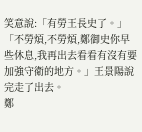笑意說:「有勞王長史了。」
「不勞煩,不勞煩,鄭御史你早些休息,我再出去看看有沒有要加強守衛的地方。」王景陽說完走了出去。
鄭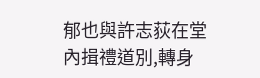郁也與許志荻在堂內揖禮道別,轉身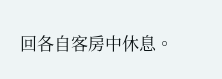回各自客房中休息。